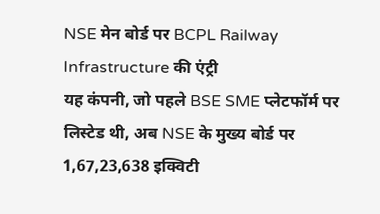NSE मेन बोर्ड पर BCPL Railway Infrastructure की एंट्री
यह कंपनी, जो पहले BSE SME प्लेटफॉर्म पर लिस्टेड थी, अब NSE के मुख्य बोर्ड पर 1,67,23,638 इक्विटी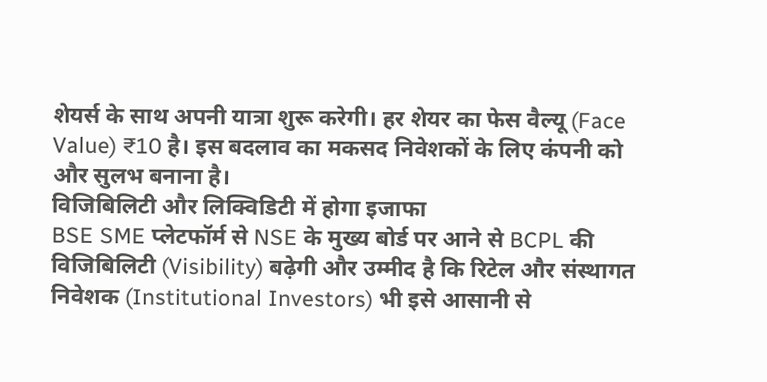शेयर्स के साथ अपनी यात्रा शुरू करेगी। हर शेयर का फेस वैल्यू (Face Value) ₹10 है। इस बदलाव का मकसद निवेशकों के लिए कंपनी को और सुलभ बनाना है।
विजिबिलिटी और लिक्विडिटी में होगा इजाफा
BSE SME प्लेटफॉर्म से NSE के मुख्य बोर्ड पर आने से BCPL की विजिबिलिटी (Visibility) बढ़ेगी और उम्मीद है कि रिटेल और संस्थागत निवेशक (Institutional Investors) भी इसे आसानी से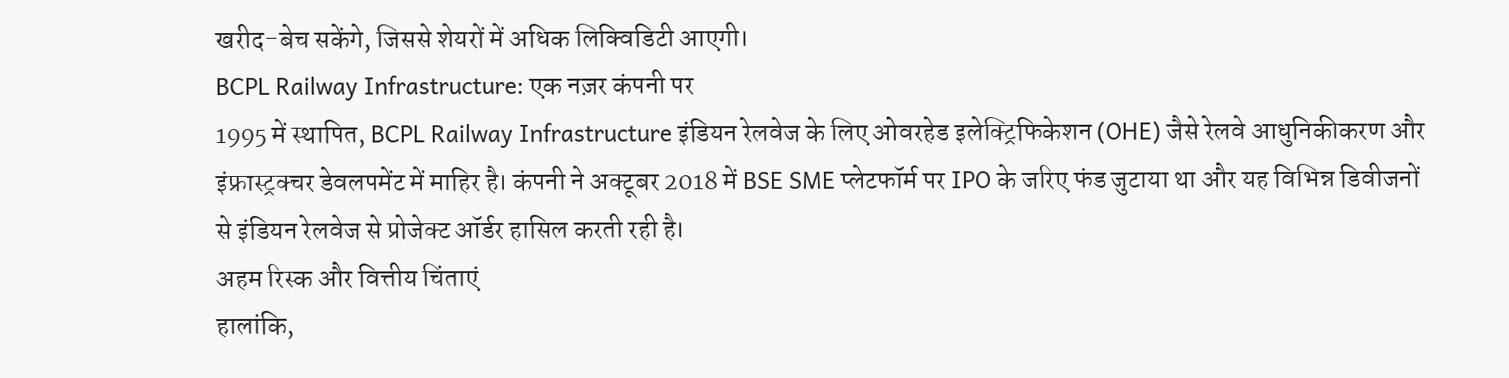खरीद-बेच सकेंगे, जिससे शेयरों में अधिक लिक्विडिटी आएगी।
BCPL Railway Infrastructure: एक नज़र कंपनी पर
1995 में स्थापित, BCPL Railway Infrastructure इंडियन रेलवेज के लिए ओवरहेड इलेक्ट्रिफिकेशन (OHE) जैसे रेलवे आधुनिकीकरण और इंफ्रास्ट्रक्चर डेवलपमेंट में माहिर है। कंपनी ने अक्टूबर 2018 में BSE SME प्लेटफॉर्म पर IPO के जरिए फंड जुटाया था और यह विभिन्न डिवीजनों से इंडियन रेलवेज से प्रोजेक्ट ऑर्डर हासिल करती रही है।
अहम रिस्क और वित्तीय चिंताएं
हालांकि,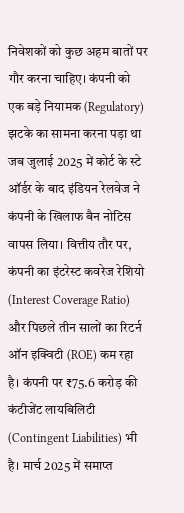निवेशकों को कुछ अहम बातों पर गौर करना चाहिए। कंपनी को एक बड़े नियामक (Regulatory) झटके का सामना करना पड़ा था जब जुलाई 2025 में कोर्ट के स्टे ऑर्डर के बाद इंडियन रेलवेज ने कंपनी के खिलाफ बैन नोटिस वापस लिया। वित्तीय तौर पर, कंपनी का इंटरेस्ट कवरेज रेशियो (Interest Coverage Ratio) और पिछले तीन सालों का रिटर्न ऑन इक्विटी (ROE) कम रहा है। कंपनी पर ₹75.6 करोड़ की कंटीजेंट लायबिलिटी (Contingent Liabilities) भी है। मार्च 2025 में समाप्त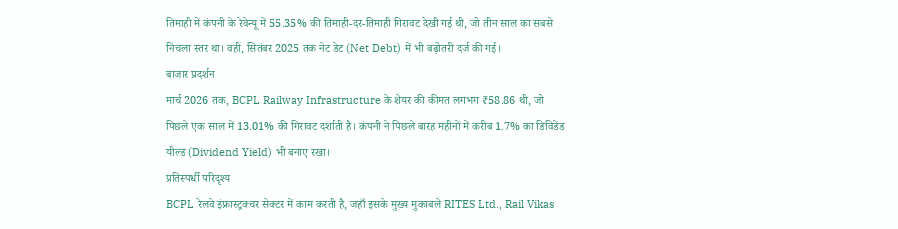तिमाही में कंपनी के रेवेन्यू में 55.35% की तिमाही-दर-तिमाही गिरावट देखी गई थी, जो तीन साल का सबसे निचला स्तर था। वहीं, सितंबर 2025 तक नेट डेट (Net Debt) में भी बढ़ोतरी दर्ज की गई।
बाजार प्रदर्शन
मार्च 2026 तक, BCPL Railway Infrastructure के शेयर की कीमत लगभग ₹58.86 थी, जो पिछले एक साल में 13.01% की गिरावट दर्शाती है। कंपनी ने पिछले बारह महीनों में करीब 1.7% का डिविडेंड यील्ड (Dividend Yield) भी बनाए रखा।
प्रतिस्पर्धी परिदृश्य
BCPL रेलवे इंफ्रास्ट्रक्चर सेक्टर में काम करती है, जहाँ इसके मुख्य मुकाबले RITES Ltd., Rail Vikas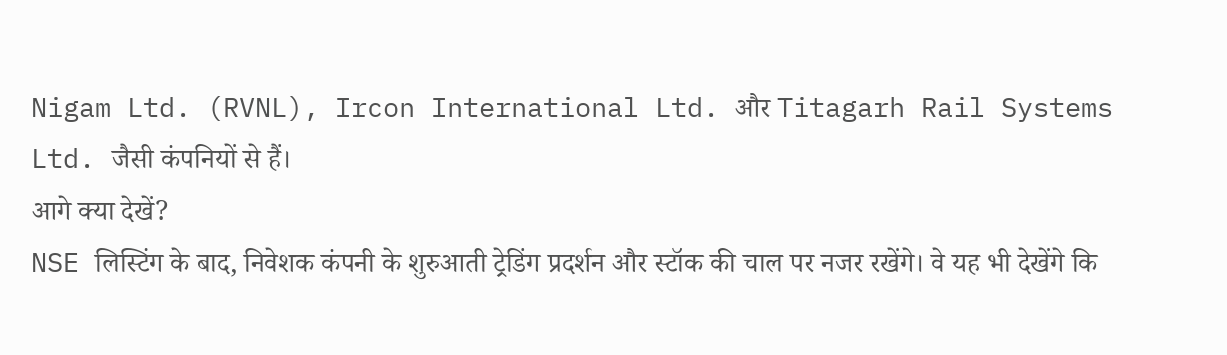Nigam Ltd. (RVNL), Ircon International Ltd. और Titagarh Rail Systems Ltd. जैसी कंपनियों से हैं।
आगे क्या देखें?
NSE लिस्टिंग के बाद, निवेशक कंपनी के शुरुआती ट्रेडिंग प्रदर्शन और स्टॉक की चाल पर नजर रखेंगे। वे यह भी देखेंगे कि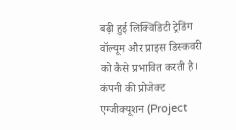बढ़ी हुई लिक्विडिटी ट्रेडिंग वॉल्यूम और प्राइस डिस्कवरी को कैसे प्रभावित करती है। कंपनी की प्रोजेक्ट एग्जीक्यूशन (Project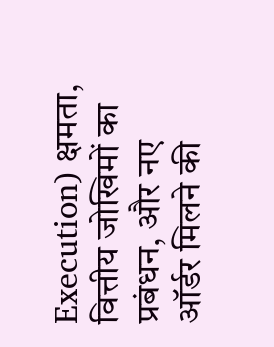Execution) क्षमता, वित्तीय जोखिमों का प्रबंधन, और नए ऑर्डर मिलने की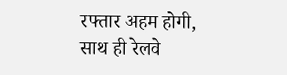रफ्तार अहम होगी, साथ ही रेलवे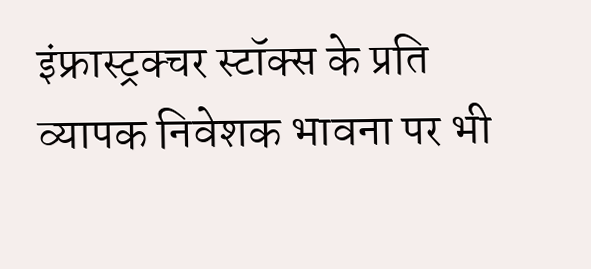इंफ्रास्ट्रक्चर स्टॉक्स के प्रति व्यापक निवेशक भावना पर भी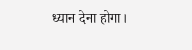ध्यान देना होगा।